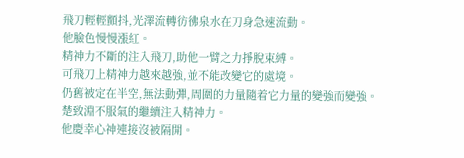飛刀輕輕顫抖,光澤流轉彷彿泉水在刀身急速流動。
他臉色慢慢漲紅。
精神力不斷的注入飛刀,助他一臂之力掙脫束縛。
可飛刀上精神力越來越強,並不能改變它的處境。
仍舊被定在半空,無法動彈,周圍的力量隨着它力量的變強而變強。
楚致淵不服氣的繼續注入精神力。
他慶幸心神連接沒被隔開。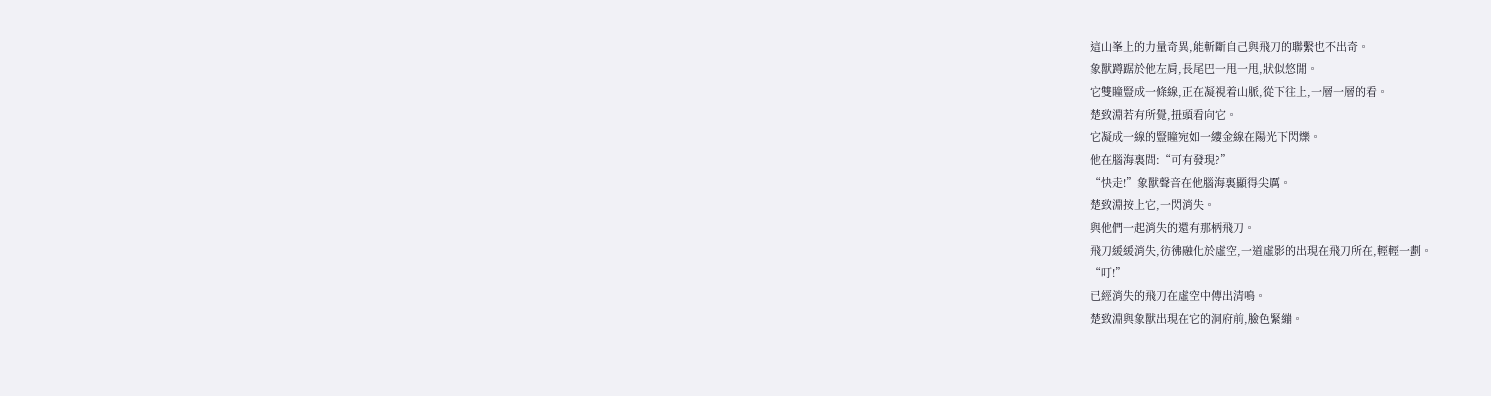這山峯上的力量奇異,能斬斷自己與飛刀的聯繫也不出奇。
象獸蹲踞於他左肩,長尾巴一甩一甩,狀似悠閒。
它雙瞳豎成一條線,正在凝視着山脈,從下往上,一層一層的看。
楚致淵若有所覺,扭頭看向它。
它凝成一線的豎瞳宛如一縷金線在陽光下閃爍。
他在腦海裏問:“可有發現?”
“快走!”象獸聲音在他腦海裏顯得尖厲。
楚致淵按上它,一閃消失。
與他們一起消失的還有那柄飛刀。
飛刀緩緩消失,彷彿融化於虛空,一道虛影的出現在飛刀所在,輕輕一劃。
“叮!”
已經消失的飛刀在虛空中傳出清鳴。
楚致淵與象獸出現在它的洞府前,臉色緊繃。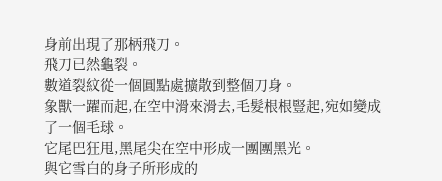身前出現了那柄飛刀。
飛刀已然龜裂。
數道裂紋從一個圓點處擴散到整個刀身。
象獸一躍而起,在空中滑來滑去,毛髮根根豎起,宛如變成了一個毛球。
它尾巴狂甩,黑尾尖在空中形成一團團黑光。
與它雪白的身子所形成的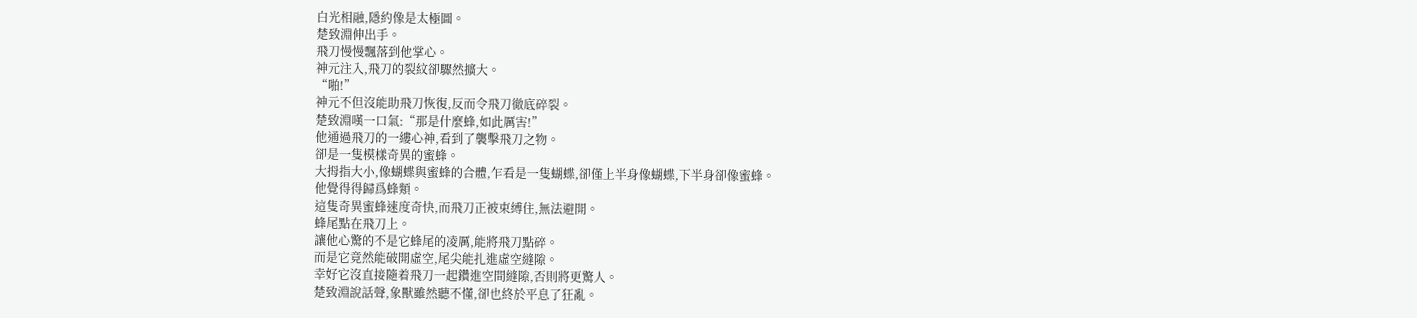白光相融,隱約像是太極圖。
楚致淵伸出手。
飛刀慢慢飄落到他掌心。
神元注入,飛刀的裂紋卻驟然擴大。
“啪!”
神元不但沒能助飛刀恢復,反而令飛刀徹底碎裂。
楚致淵嘆一口氣:“那是什麼蜂,如此厲害!”
他通過飛刀的一縷心神,看到了襲擊飛刀之物。
卻是一隻模樣奇異的蜜蜂。
大拇指大小,像蝴蝶與蜜蜂的合體,乍看是一隻蝴蝶,卻僅上半身像蝴蝶,下半身卻像蜜蜂。
他覺得得歸爲蜂類。
這隻奇異蜜蜂速度奇快,而飛刀正被束縛住,無法避開。
蜂尾點在飛刀上。
讓他心驚的不是它蜂尾的凌厲,能將飛刀點碎。
而是它竟然能破開虛空,尾尖能扎進虛空縫隙。
幸好它沒直接隨着飛刀一起鑽進空間縫隙,否則將更驚人。
楚致淵說話聲,象獸雖然聽不懂,卻也終於平息了狂亂。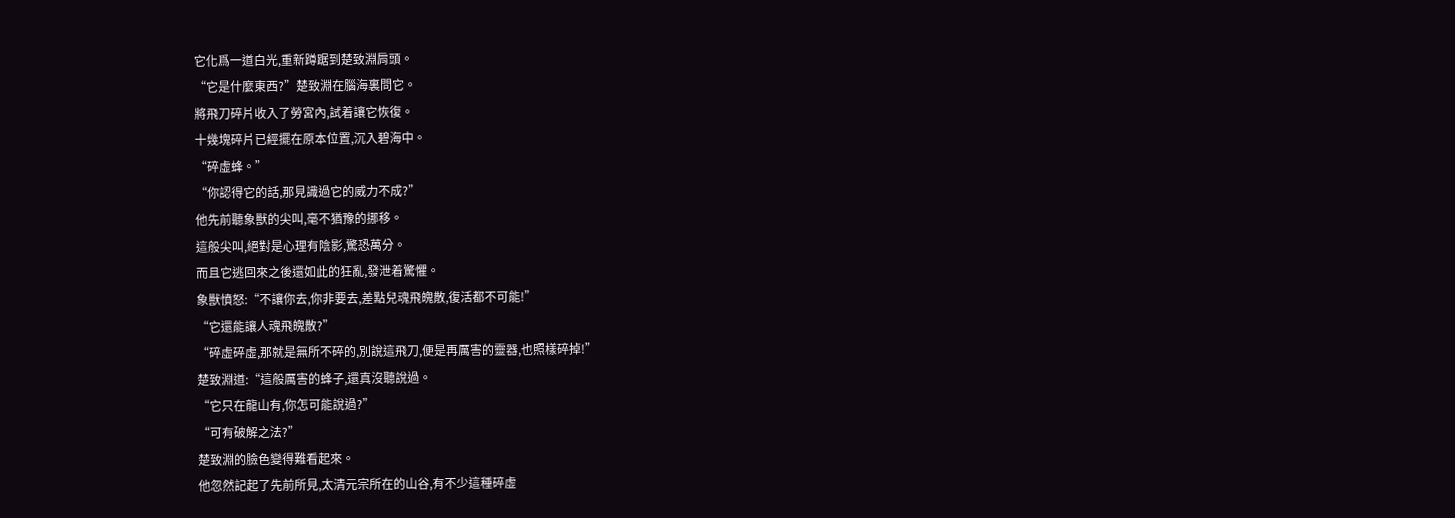它化爲一道白光,重新蹲踞到楚致淵肩頭。
“它是什麼東西?”楚致淵在腦海裏問它。
將飛刀碎片收入了勞宮內,試着讓它恢復。
十幾塊碎片已經擺在原本位置,沉入碧海中。
“碎虛蜂。”
“你認得它的話,那見識過它的威力不成?”
他先前聽象獸的尖叫,毫不猶豫的挪移。
這般尖叫,絕對是心理有陰影,驚恐萬分。
而且它逃回來之後還如此的狂亂,發泄着驚懼。
象獸憤怒:“不讓你去,你非要去,差點兒魂飛魄散,復活都不可能!”
“它還能讓人魂飛魄散?”
“碎虛碎虛,那就是無所不碎的,別說這飛刀,便是再厲害的靈器,也照樣碎掉!”
楚致淵道:“這般厲害的蜂子,還真沒聽說過。
“它只在龍山有,你怎可能說過?”
“可有破解之法?”
楚致淵的臉色變得難看起來。
他忽然記起了先前所見,太清元宗所在的山谷,有不少這種碎虛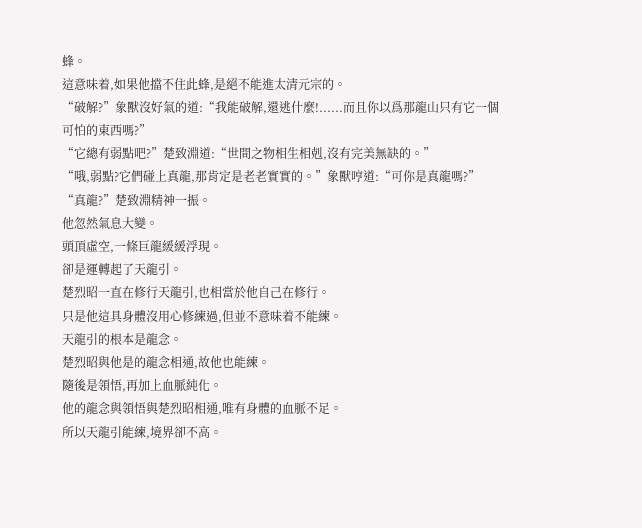蜂。
這意味着,如果他擋不住此蜂,是絕不能進太清元宗的。
“破解?”象獸沒好氣的道:“我能破解,還逃什麼!......而且你以爲那龍山只有它一個可怕的東西嗎?”
“它總有弱點吧?”楚致淵道:“世間之物相生相剋,沒有完美無缺的。”
“哦,弱點?它們碰上真龍,那肯定是老老實實的。”象獸哼道:“可你是真龍嗎?”
“真龍?”楚致淵精神一振。
他忽然氣息大變。
頭頂虛空,一條巨龍緩緩浮現。
卻是運轉起了天龍引。
楚烈昭一直在修行天龍引,也相當於他自己在修行。
只是他這具身體沒用心修練過,但並不意味着不能練。
天龍引的根本是龍念。
楚烈昭與他是的龍念相通,故他也能練。
隨後是領悟,再加上血脈純化。
他的龍念與領悟與楚烈昭相通,唯有身體的血脈不足。
所以天龍引能練,境界卻不高。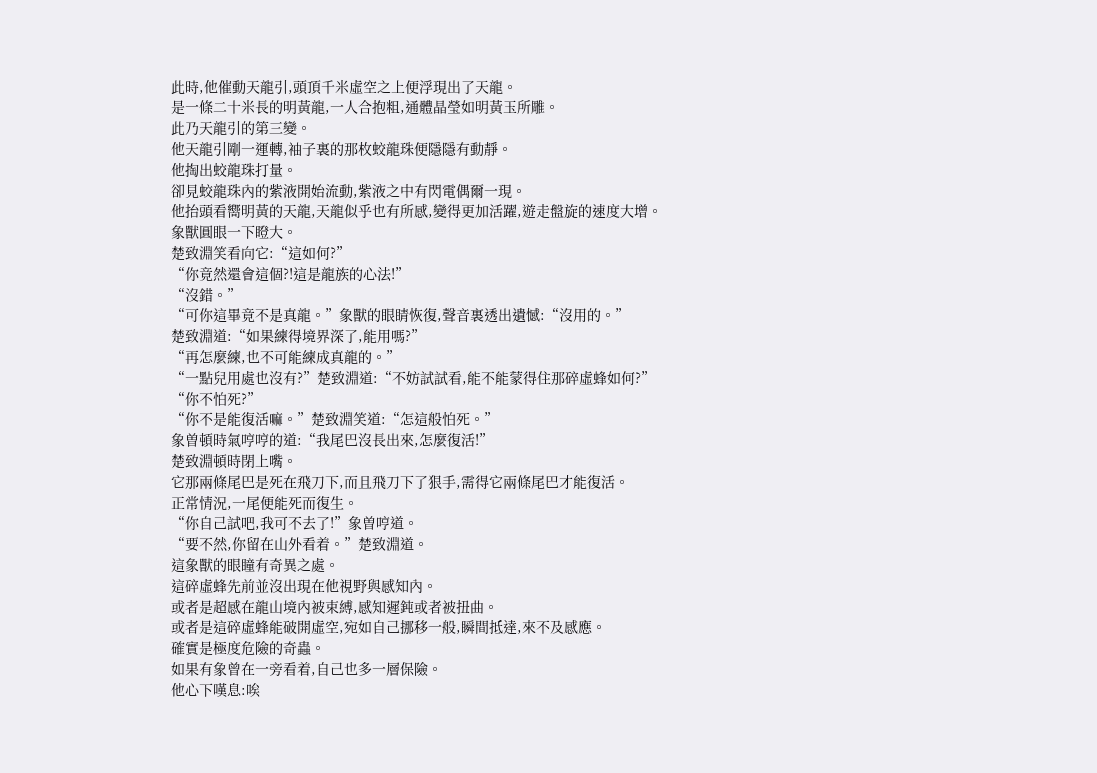此時,他催動天龍引,頭頂千米虛空之上便浮現出了天龍。
是一條二十米長的明黃龍,一人合抱粗,通體晶瑩如明黃玉所雕。
此乃天龍引的第三變。
他天龍引剛一運轉,袖子裏的那枚蛟龍珠便隱隱有動靜。
他掏出蛟龍珠打量。
卻見蛟龍珠內的紫液開始流動,紫液之中有閃電偶爾一現。
他抬頭看嚮明黃的天龍,天龍似乎也有所感,變得更加活躍,遊走盤旋的速度大增。
象獸圓眼一下瞪大。
楚致淵笑看向它:“這如何?”
“你竟然還會這個?!這是龍族的心法!”
“沒錯。”
“可你這畢竟不是真龍。”象獸的眼睛恢復,聲音裏透出遺憾:“沒用的。”
楚致淵道:“如果練得境界深了,能用嗎?”
“再怎麼練,也不可能練成真龍的。”
“一點兒用處也沒有?”楚致淵道:“不妨試試看,能不能蒙得住那碎虛蜂如何?”
“你不怕死?”
“你不是能復活嘛。”楚致淵笑道:“怎這般怕死。”
象曽頓時氣哼哼的道:“我尾巴沒長出來,怎麼復活!”
楚致淵頓時閉上嘴。
它那兩條尾巴是死在飛刀下,而且飛刀下了狠手,需得它兩條尾巴才能復活。
正常情況,一尾便能死而復生。
“你自己試吧,我可不去了!”象曽哼道。
“要不然,你留在山外看着。”楚致淵道。
這象獸的眼瞳有奇異之處。
這碎虛蜂先前並沒出現在他視野與感知內。
或者是超感在龍山境內被束縛,感知遲鈍或者被扭曲。
或者是這碎虛蜂能破開虛空,宛如自己挪移一般,瞬間抵達,來不及感應。
確實是極度危險的奇蟲。
如果有象曾在一旁看着,自己也多一層保險。
他心下嘆息:唉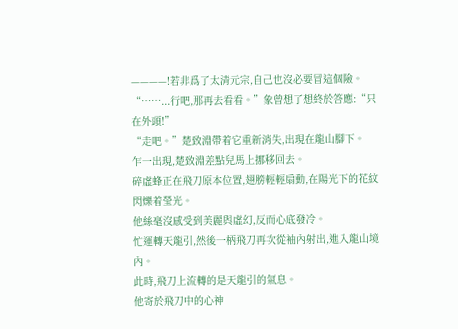————!若非爲了太清元宗,自己也沒必要冒這個險。
“……...行吧,那再去看看。”象曾想了想終於答應:“只在外頭!”
“走吧。”楚致淵帶着它重新消失,出現在龍山腳下。
乍一出現,楚致淵差點兒馬上挪移回去。
碎虛蜂正在飛刀原本位置,翅膀輕輕扇動,在陽光下的花紋閃爍着瑩光。
他絲毫沒感受到美麗與虛幻,反而心底發冷。
忙運轉天龍引,然後一柄飛刀再次從袖內射出,進入龍山境內。
此時,飛刀上流轉的是天龍引的氣息。
他寄於飛刀中的心神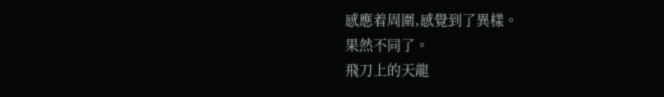感應着周圍,感覺到了異樣。
果然不同了。
飛刀上的天龍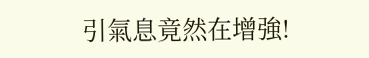引氣息竟然在增強!